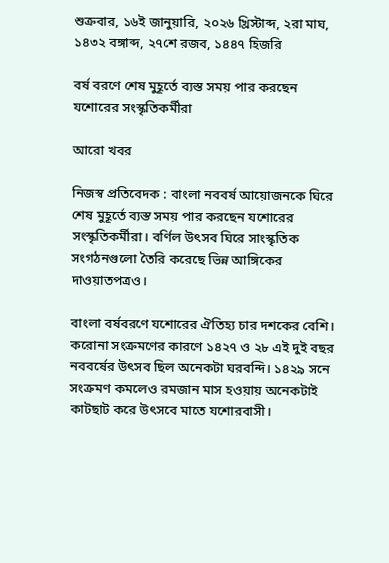শুক্রবার, ১৬ই জানুয়ারি, ২০২৬ খ্রিস্টাব্দ, ২রা মাঘ, ১৪৩২ বঙ্গাব্দ, ২৭শে রজব, ১৪৪৭ হিজরি

বর্ষ বরণে শেষ মুহূর্তে ব্যস্ত সময় পার করছেন যশোরের সংস্কৃতিকর্মীরা

আরো খবর

নিজস্ব প্রতিবেদক : বাংলা নববর্ষ আয়োজনকে ঘিরে শেষ মুহূর্তে ব্যস্ত সময় পার করছেন যশোরের সংস্কৃতিকর্মীরা। বর্ণিল উৎসব ঘিরে সাংস্কৃতিক সংগঠনগুলো তৈরি করেছে ভিন্ন আঙ্গিকের দাওয়াতপত্রও।

বাংলা বর্ষবরণে যশোরের ঐতিহ্য চার দশকের বেশি। করোনা সংক্রমণের কারণে ১৪২৭ ও ২৮ এই দুই বছর নববর্ষের উৎসব ছিল অনেকটা ঘরবন্দি। ১৪২৯ সনে সংক্রমণ কমলেও রমজান মাস হওয়ায় অনেকটাই কাটছাট করে উৎসবে মাতে যশোরবাসী।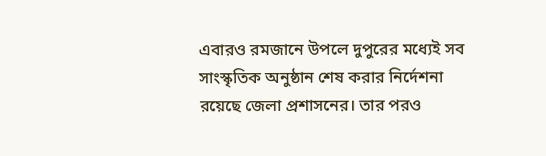এবারও রমজানে উপলে দুপুরের মধ্যেই সব সাংস্কৃতিক অনুষ্ঠান শেষ করার নির্দেশনা রয়েছে জেলা প্রশাসনের। তার পরও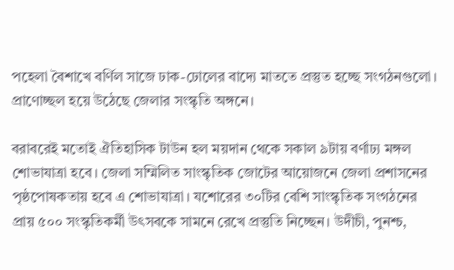পহেলা বৈশাখে বর্ণিল সাজে ঢাক-ঢোলের বাদ্যে মাততে প্রস্তুত হচ্ছে সংগঠনগুলো। প্রাণোচ্ছল হয়ে উঠেছে জেলার সংস্কৃতি অঙ্গনে।

বরাবরেই মতোই ঐতিহাসিক টাউন হল ময়দান থেকে সকাল ৯টায় বর্ণাঢ্য মঙ্গল শোভাযাত্রা হবে। জেলা সম্মিলিত সাংস্কৃতিক জোটের আয়োজনে জেলা প্রশাসনের পৃষ্ঠপোষকতায় হবে এ শোভাযাত্রা। যশোরের ৩০টির বেশি সাংস্কৃতিক সংগঠনের প্রায় ৫০০ সংস্কৃতিকর্মী উৎসবকে সামনে রেখে প্রস্তুতি নিচ্ছেন। উদীচী, পুনশ্চ,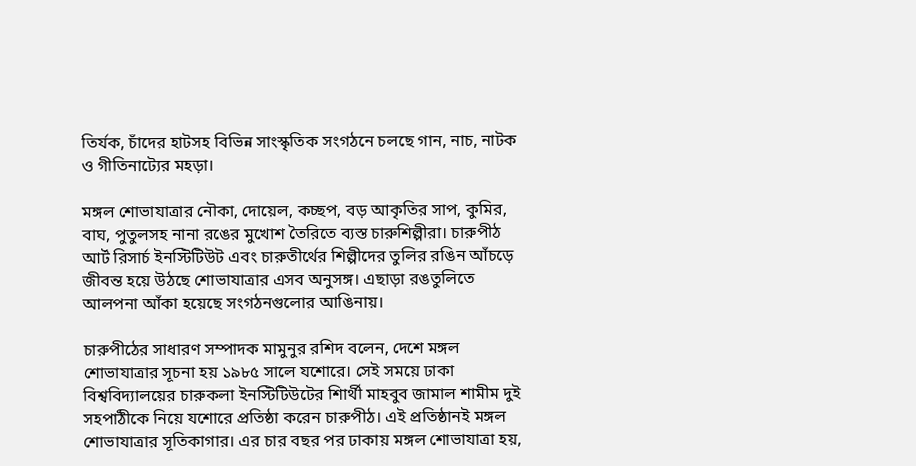তির্যক, চাঁদের হাটসহ বিভিন্ন সাংস্কৃতিক সংগঠনে চলছে গান, নাচ, নাটক ও গীতিনাট্যের মহড়া।

মঙ্গল শোভাযাত্রার নৌকা, দোয়েল, কচ্ছপ, বড় আকৃতির সাপ, কুমির, বাঘ, পুতুলসহ নানা রঙের মুখোশ তৈরিতে ব্যস্ত চারুশিল্পীরা। চারুপীঠ আর্ট রিসার্চ ইনস্টিটিউট এবং চারুতীর্থের শিল্পীদের তুলির রঙিন আঁচড়ে জীবন্ত হয়ে উঠছে শোভাযাত্রার এসব অনুসঙ্গ। এছাড়া রঙতুলিতে আলপনা আঁকা হয়েছে সংগঠনগুলোর আঙিনায়।

চারুপীঠের সাধারণ সম্পাদক মামুনুর রশিদ বলেন, দেশে মঙ্গল শোভাযাত্রার সূচনা হয় ১৯৮৫ সালে যশোরে। সেই সময়ে ঢাকা বিশ্ববিদ্যালয়ের চারুকলা ইনস্টিটিউটের শিার্থী মাহবুব জামাল শামীম দুই সহপাঠীকে নিয়ে যশোরে প্রতিষ্ঠা করেন চারুপীঠ। এই প্রতিষ্ঠানই মঙ্গল শোভাযাত্রার সূতিকাগার। এর চার বছর পর ঢাকায় মঙ্গল শোভাযাত্রা হয়,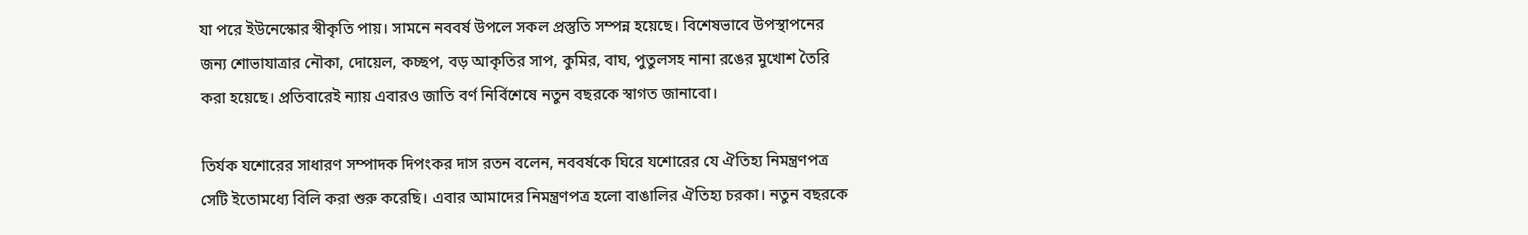যা পরে ইউনেস্কোর স্বীকৃতি পায়। সামনে নববর্ষ উপলে সকল প্রস্তুতি সম্পন্ন হয়েছে। বিশেষভাবে উপস্থাপনের জন্য শোভাযাত্রার নৌকা, দোয়েল, কচ্ছপ, বড় আকৃতির সাপ, কুমির, বাঘ, পুতুলসহ নানা রঙের মুখোশ তৈরি করা হয়েছে। প্রতিবারেই ন্যায় এবারও জাতি বর্ণ নির্বিশেষে নতুন বছরকে স্বাগত জানাবো।

তির্যক যশোরের সাধারণ সম্পাদক দিপংকর দাস রতন বলেন, নববর্ষকে ঘিরে যশোরের যে ঐতিহ্য নিমন্ত্রণপত্র সেটি ইতোমধ্যে বিলি করা শুরু করেছি। এবার আমাদের নিমন্ত্রণপত্র হলো বাঙালির ঐতিহ্য চরকা। নতুন বছরকে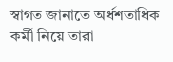স্বাগত জানাতে অর্ধশতাধিক কর্মী নিয়ে তারা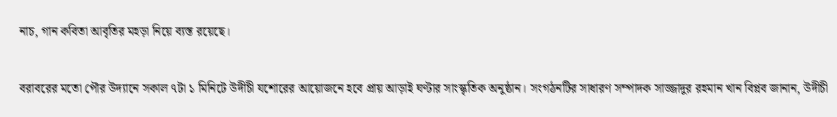নাচ, গান কবিতা আবৃতির মহড়া নিয়ে ব্যস্ত রয়েছে।

বরাবরের মতো পৌর উদ্যানে সকাল ৭টা ১ মিনিটে উদীচী যশোরের আয়োজনে হবে প্রায় আড়াই ঘণ্টার সাংস্কৃতিক অনুষ্ঠান। সংগঠনটির সাধারণ সম্পাদক সাজ্জাদুর রহমান খান বিপ্লব জানান, উদীচী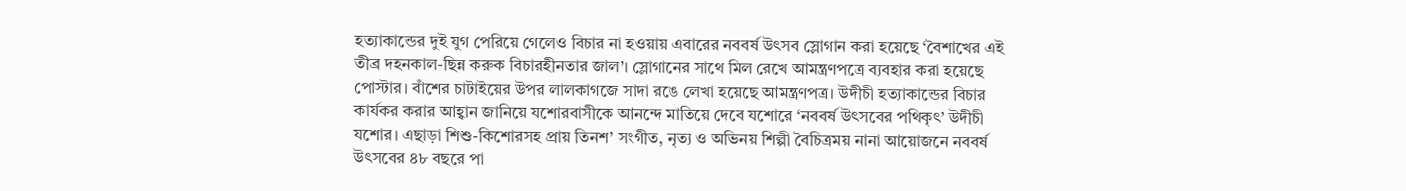হত্যাকান্ডের দুই যুগ পেরিয়ে গেলেও বিচার না হওয়ায় এবারের নববর্ষ উৎসব স্লোগান করা হয়েছে ‘বৈশাখের এই তীব্র দহনকাল-ছিন্ন করুক বিচারহীনতার জাল’। স্লোগানের সাথে মিল রেখে আমন্ত্রণপত্রে ব্যবহার করা হয়েছে পোস্টার। বাঁশের চাটাইয়ের উপর লালকাগজে সাদা রঙে লেখা হয়েছে আমন্ত্রণপত্র। উদীচী হত্যাকান্ডের বিচার কার্যকর করার আহ্বান জানিয়ে যশোরবাসীকে আনন্দে মাতিয়ে দেবে যশোরে ‘নববর্ষ উৎসবের পথিকৃৎ’ উদীচী যশোর। এছাড়া শিশু-কিশোরসহ প্রায় তিনশ’ সংগীত, নৃত্য ও অভিনয় শিল্পী বৈচিত্রময় নানা আয়োজনে নববর্ষ উৎসবের ৪৮ বছরে পা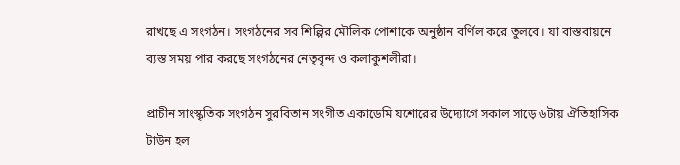রাখছে এ সংগঠন। সংগঠনের সব শিল্পির মৌলিক পোশাকে অনুষ্ঠান বর্ণিল করে তুলবে। যা বাস্তবায়নে ব্যস্ত সময় পার করছে সংগঠনের নেতৃবৃন্দ ও কলাকুশলীরা।

প্রাচীন সাংস্কৃতিক সংগঠন সুরবিতান সংগীত একাডেমি যশোরের উদ্যোগে সকাল সাড়ে ৬টায় ঐতিহাসিক টাউন হল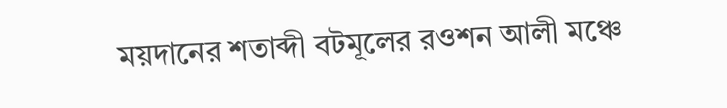ময়দানের শতাব্দী বটমূলের রওশন আলী মঞ্চে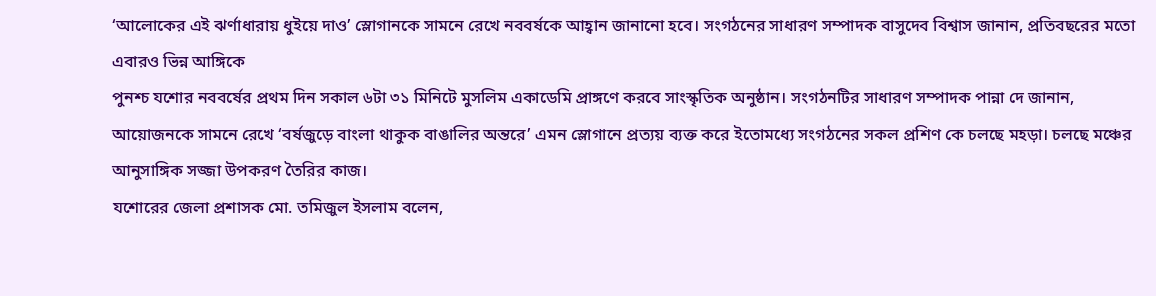‘আলোকের এই ঝর্ণাধারায় ধুইয়ে দাও’ স্লোগানকে সামনে রেখে নববর্ষকে আহ্বান জানানো হবে। সংগঠনের সাধারণ সম্পাদক বাসুদেব বিশ্বাস জানান, প্রতিবছরের মতো এবারও ভিন্ন আঙ্গিকে
পুনশ্চ যশোর নববর্ষের প্রথম দিন সকাল ৬টা ৩১ মিনিটে মুসলিম একাডেমি প্রাঙ্গণে করবে সাংস্কৃতিক অনুষ্ঠান। সংগঠনটির সাধারণ সম্পাদক পান্না দে জানান, আয়োজনকে সামনে রেখে ‘বর্ষজুড়ে বাংলা থাকুক বাঙালির অন্তরে’ এমন স্লোগানে প্রত্যয় ব্যক্ত করে ইতোমধ্যে সংগঠনের সকল প্রশিণ কে চলছে মহড়া। চলছে মঞ্চের আনুসাঙ্গিক সজ্জা উপকরণ তৈরির কাজ।
যশোরের জেলা প্রশাসক মো. তমিজুল ইসলাম বলেন,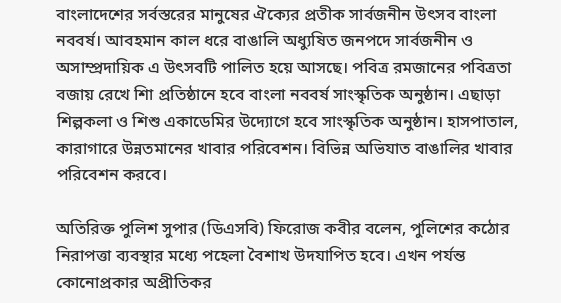বাংলাদেশের সর্বস্তরের মানুষের ঐক্যের প্রতীক সার্বজনীন উৎসব বাংলা নববর্ষ। আবহমান কাল ধরে বাঙালি অধ্যুষিত জনপদে সার্বজনীন ও অসাম্প্রদায়িক এ উৎসবটি পালিত হয়ে আসছে। পবিত্র রমজানের পবিত্রতা বজায় রেখে শিা প্রতিষ্ঠানে হবে বাংলা নববর্ষ সাংস্কৃতিক অনুষ্ঠান। এছাড়া শিল্পকলা ও শিশু একাডেমির উদ্যোগে হবে সাংস্কৃতিক অনুষ্ঠান। হাসপাতাল, কারাগারে উন্নতমানের খাবার পরিবেশন। বিভিন্ন অভিযাত বাঙালির খাবার পরিবেশন করবে।

অতিরিক্ত পুলিশ সুপার (ডিএসবি) ফিরোজ কবীর বলেন, পুলিশের কঠোর নিরাপত্তা ব্যবস্থার মধ্যে পহেলা বৈশাখ উদযাপিত হবে। এখন পর্যন্ত কোনোপ্রকার অপ্রীতিকর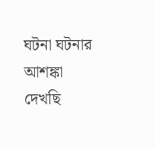ঘটনা ঘটনার আশঙ্কা দেখছি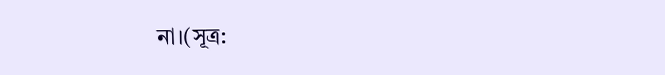না।(সূত্র: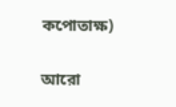কপোতাক্ষ)

আরো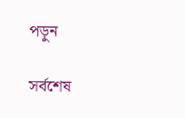পড়ুন

সর্বশেষ